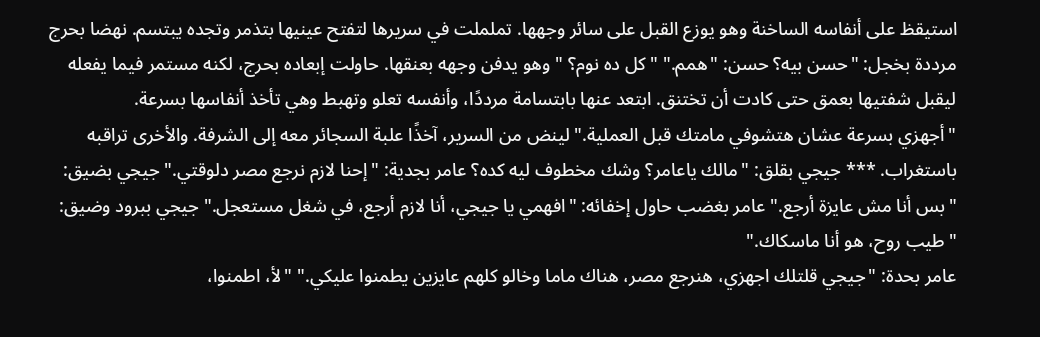استيقظ على أنفاسه الساخنة وهو يوزع القبل على سائر وجهها. تململت في سريرها لتفتح عينيها بتذمر وتجده يبتسم. نهضا بحرج مرددة بخجل: "حسن بيه؟ حسن: "همم." "كل ده نوم؟ " وهو يدفن وجهه بعنقها. حاولت إبعاده بحرج، لكنه مستمر فيما يفعله ليقبل شفتيها بعمق حتى كادت أن تختنق. ابتعد عنها بابتسامة مرددًا، وأنفسه تعلو وتهبط وهي تأخذ أنفاسها بسرعة.
"أجهزي بسرعة عشان هتشوفي مامتك قبل العملية." لينض من السرير، آخذًا علبة السجائر معه إلى الشرفة. والأخرى تراقبه باستغراب. *** جيجي بقلق: "مالك ياعامر؟ وشك مخطوف ليه كده؟ عامر بجدية: "إحنا لازم نرجع مصر دلوقتي." جيجي بضيق: "بس أنا مش عايزة أرجع." عامر بغضب حاول إخفائه: "افهمي يا جيجي، أنا لازم أرجع، في شغل مستعجل." جيجي ببرود وضيق: "طيب روح، هو أنا ماسكاك."
عامر بحدة: "جيجي قلتلك اجهزي، هنرجع مصر، هناك ماما وخالو كلهم عايزين يطمنوا عليكي." "لأ، اطمنوا،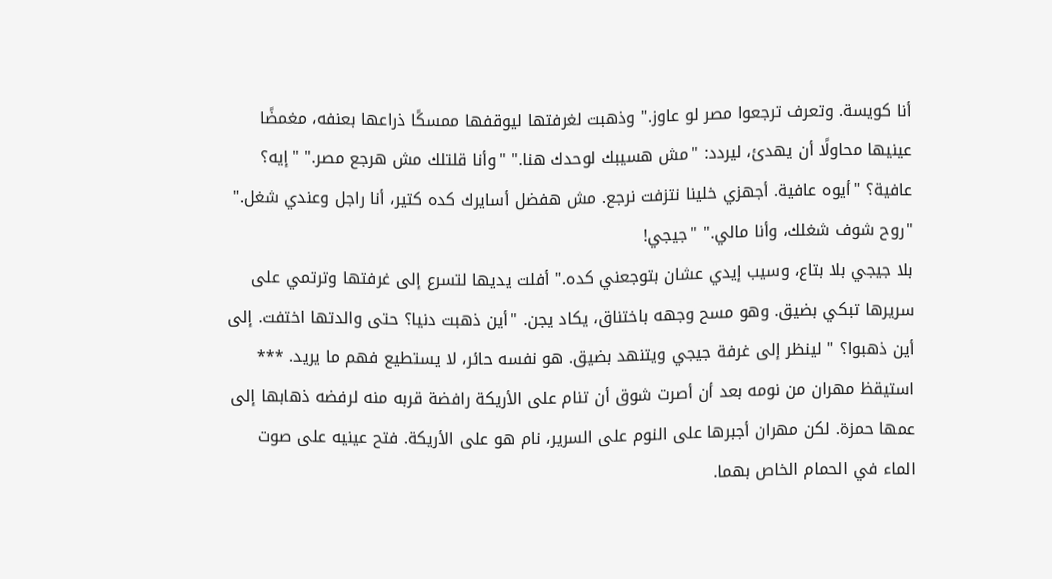أنا كويسة. وتعرف ترجعوا مصر لو عاوز." وذهبت لغرفتها ليوقفها ممسكًا ذراعها بعنفه، مغمضًا عينيها محاولًا أن يهدئ، ليردد: "مش هسيبك لوحدك هنا." "وأنا قلتلك مش هرجع مصر." "إيه؟ عافية؟ "أيوه عافية. أجهزي خلينا نتزفت نرجع. مش هفضل أسايرك كده كتير، أنا راجل وعندي شغل." "روح شوف شغلك، وأنا مالي." "جيجي!
بلا جيجي بلا بتاع، وسيب إيدي عشان بتوجعني كده." أفلت يديها لتسرع إلى غرفتها وترتمي على سريرها تبكي بضيق. وهو مسح وجهه باختناق، يكاد يجن. "أين ذهبت دنيا؟ حتى والدتها اختفت. إلى أين ذهبوا؟ " لينظر إلى غرفة جيجي ويتنهد بضيق. هو نفسه حائر، لا يستطيع فهم ما يريد. ***
استيقظ مهران من نومه بعد أن أصرت شوق أن تنام على الأريكة رافضة قربه منه لرفضه ذهابها إلى عمها حمزة. لكن مهران أجبرها على النوم على السرير، نام هو على الأريكة. فتح عينيه على صوت الماء في الحمام الخاص بهما.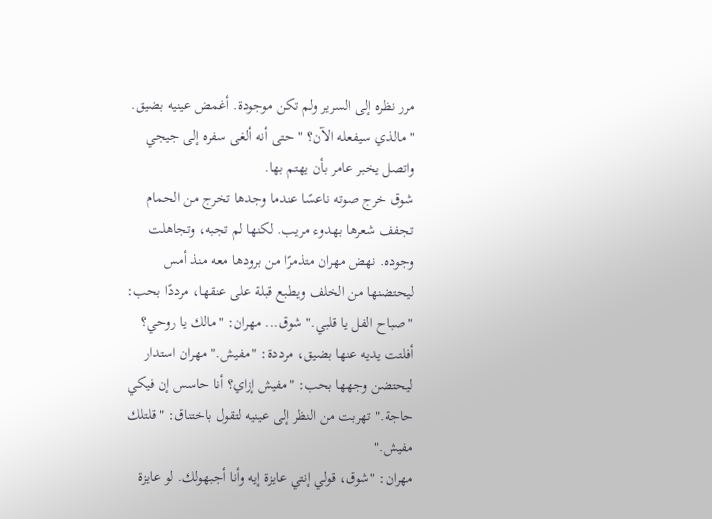مرر نظره إلى السرير ولم تكن موجودة. أغمض عينيه بضيق. "مالذي سيفعله الآن؟ " حتى أنه ألغى سفره إلى جيجي واتصل يخبر عامر بأن يهتم بها.
شوق خرج صوته ناعسًا عندما وجدها تخرج من الحمام تجفف شعرها بهدوء مريب. لكنها لم تجبه، وتجاهلت وجوده. نهض مهران متذمرًا من برودها معه منذ أمس ليحتضنها من الخلف ويطبع قبلة على عنقها، مرددًا بحب: "صباح الفل يا قلبي." شوق... مهران: "مالك يا روحي؟ أفلتت يديه عنها بضيق، مرددة: "مفيش." مهران استدار ليحتضن وجهها بحب: "مفيش إزاي؟ أنا حاسس إن فيكي حاجة." تهربت من النظر إلى عينيه لتقول باختناق: "قلتلك مفيش."
مهران: "شوق، قولي إنتي عايزة إيه وأنا أجبهولك. لو عايزة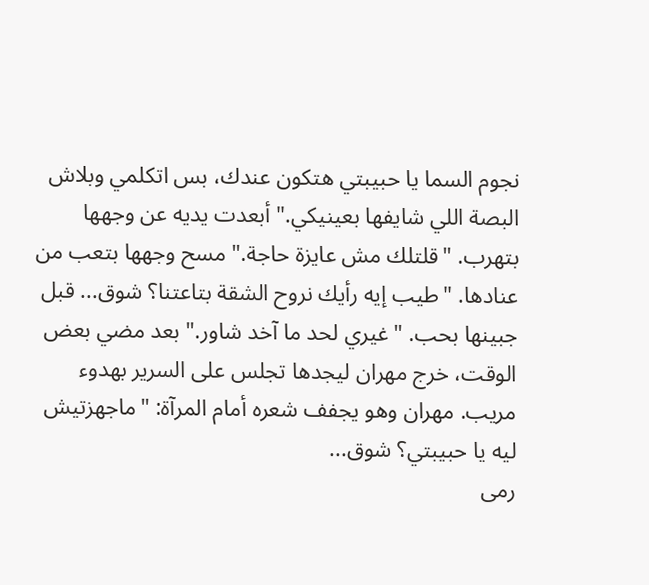نجوم السما يا حبيبتي هتكون عندك، بس اتكلمي وبلاش البصة اللي شايفها بعينيكي." أبعدت يديه عن وجهها بتهرب. "قلتلك مش عايزة حاجة." مسح وجهها بتعب من عنادها. "طيب إيه رأيك نروح الشقة بتاعتنا؟ شوق... قبل جبينها بحب. "غيري لحد ما آخد شاور." بعد مضي بعض الوقت، خرج مهران ليجدها تجلس على السرير بهدوء مريب. مهران وهو يجفف شعره أمام المرآة: "ماجهزتيش ليه يا حبيبتي؟ شوق...
رمى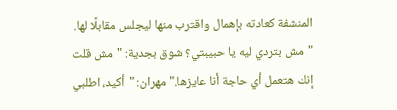المنشفة كعادته بإهمال واقترب منها ليجلس مقابلًا لها. "مش بتردي ليه يا حبيبتي؟ شوق بجدية: "مش قلت إنك هتعمل أي حاجة أنا عايزها." مهران: "أكيد، اطلبي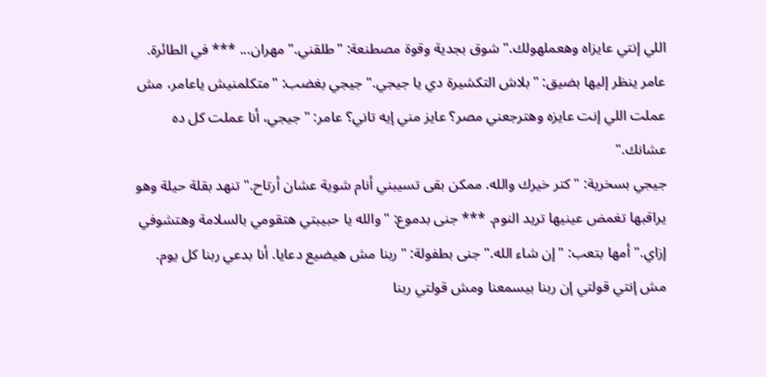اللي إنتي عايزاه وهعملهولك." شوق بجدية وقوة مصطنعة: "طلقني." مهران... *** في الطائرة. عامر ينظر إليها بضيق: "بلاش التكشيرة دي يا جيجي." جيجي بغضب: "متكلمنيش ياعامر، مش عملت اللي إنت عايزه وهترجعني مصر؟ عايز مني إيه تاني؟ عامر: "جيجي، أنا عملت كل ده عشانك."
جيجي بسخرية: "كتر خيرك والله. ممكن بقى تسيبني أنام شوية عشان أرتاح." تنهد بقلة حيلة وهو يراقبها تغمض عينيها تريد النوم. *** جنى بدموع: "والله يا حبيبتي هتقومي بالسلامة وهتشوفي إزاي." أمها بتعب: "إن شاء الله." جنى بطفولة: "ربنا مش هيضيع دعايا. أنا بدعي ربنا كل يوم. مش إنتي قولتي إن ربنا بيسمعنا ومش قولتي ربنا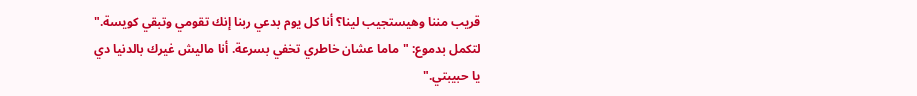قريب مننا وهيستجيب لينا؟ أنا كل يوم بدعي ربنا إنك تقومي وتبقي كويسة."
لتكمل بدموع: "ماما عشان خاطري تخفي بسرعة. أنا ماليش غيرك بالدنيا دي يا حبيبتي."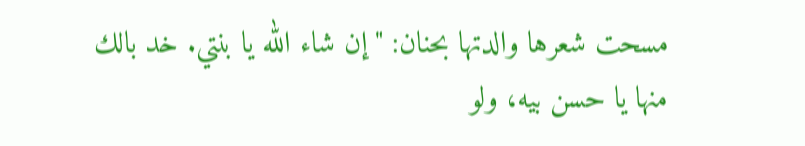مسحت شعرها والدتها بحنان: "إن شاء الله يا بنتي. خد بالك منها يا حسن بيه، ولو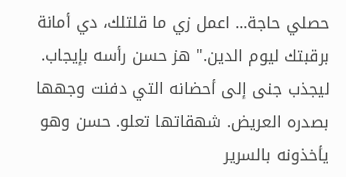حصلي حاجة... اعمل زي ما قلتلك، دي أمانة برقبتك ليوم الدين." هز حسن رأسه بإيجاب. ليجذب جنى إلى أحضانه التي دفنت وجهها بصدره العريض. شهقاتها تعلو. حسن وهو يأخذونه بالسرير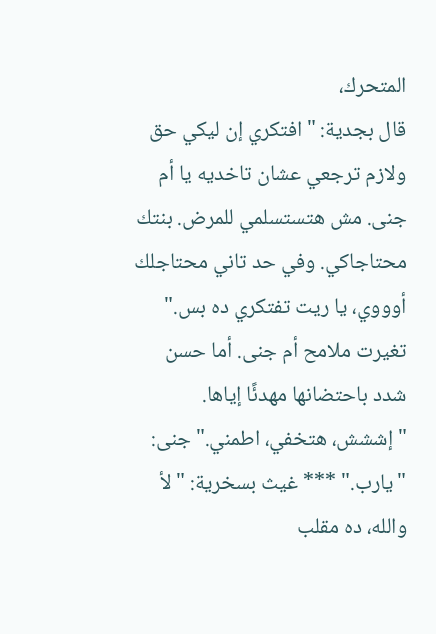المتحرك،
قال بجدية: "افتكري إن ليكي حق ولازم ترجعي عشان تاخديه يا أم جنى. مش هتستسلمي للمرض. بنتك محتاجاكي. وفي حد تاني محتاجلك أوووي، يا ريت تفتكري ده بس." تغيرت ملامح أم جنى. أما حسن شدد باحتضانها مهدئًا إياها. "إششش، هتخفي، اطمني." جنى: "يارب." *** غيث بسخرية: "لأ والله، ده مقلب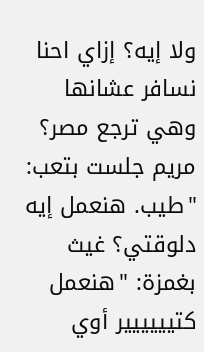ولا إيه؟ إزاي احنا نسافر عشانها وهي ترجع مصر؟ مريم جلست بتعب: "طيب. هنعمل إيه دلوقتي؟ غيث بغمزة: "هنعمل كتيييييير أوي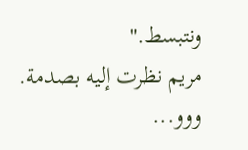ونتبسط."
مريم نظرت إليه بصدمة. ووو...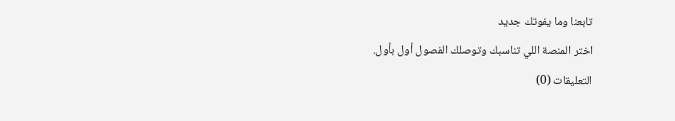تابعنا وما يفوتك جديد
اختر المنصة اللي تناسبك وتوصلك الفصول أول بأول.
التعليقات (0)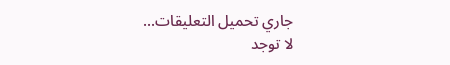جاري تحميل التعليقات...
لا توجد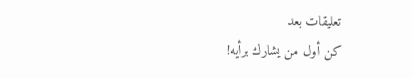تعليقات بعد
كن أول من يشارك برأيه!